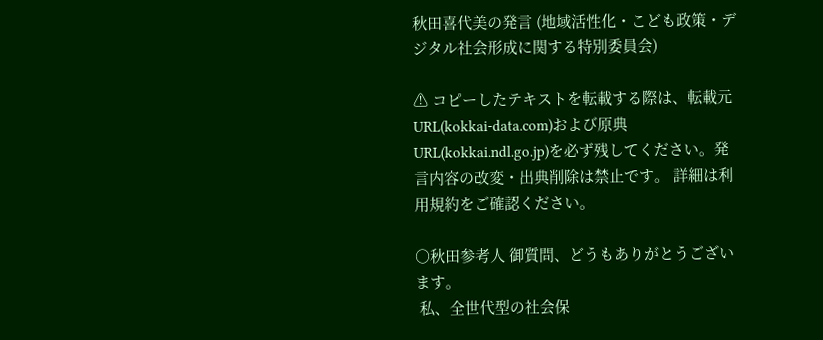秋田喜代美の発言 (地域活性化・こども政策・デジタル社会形成に関する特別委員会)

⚠ コピーしたテキストを転載する際は、転載元URL(kokkai-data.com)および原典URL(kokkai.ndl.go.jp)を必ず残してください。発言内容の改変・出典削除は禁止です。 詳細は利用規約をご確認ください。

○秋田参考人 御質問、どうもありがとうございます。
 私、全世代型の社会保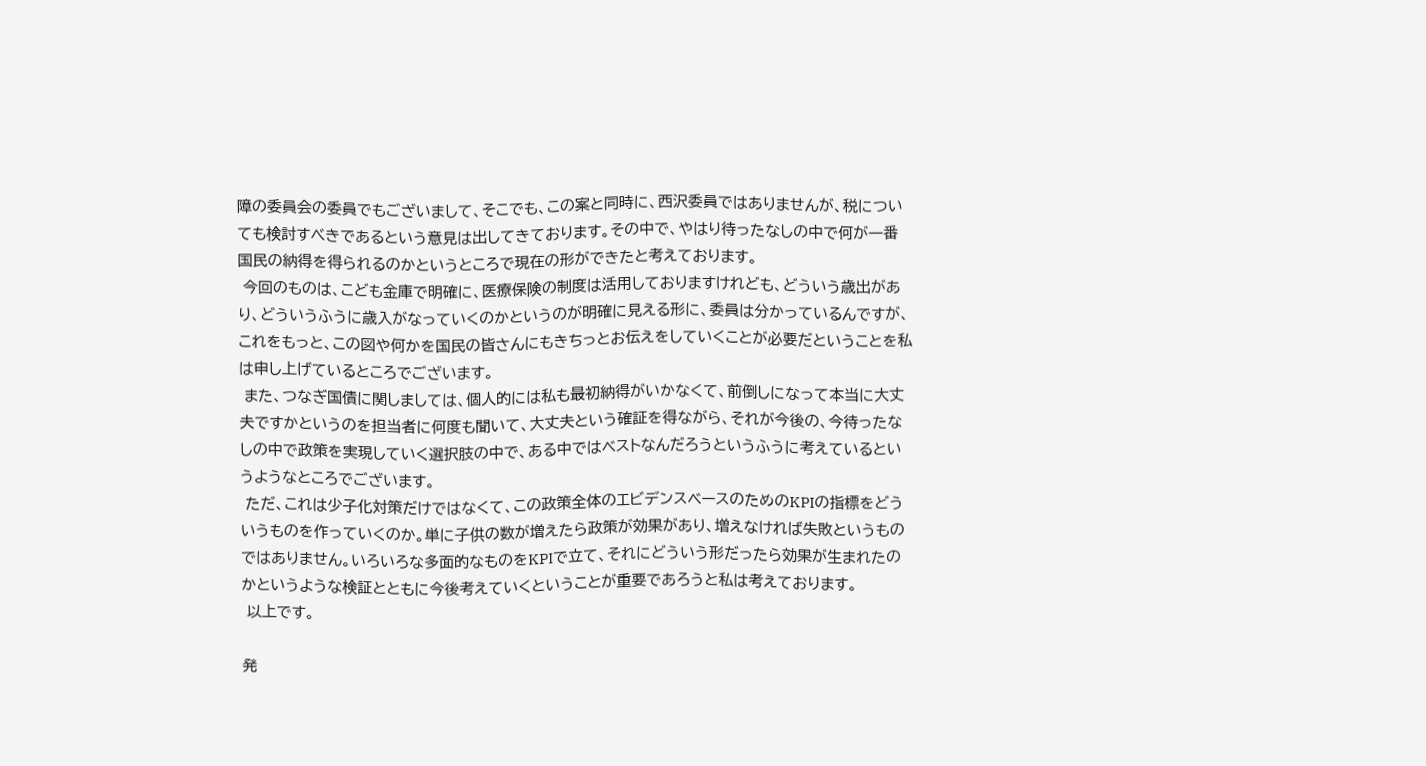障の委員会の委員でもございまして、そこでも、この案と同時に、西沢委員ではありませんが、税についても検討すべきであるという意見は出してきております。その中で、やはり待ったなしの中で何が一番国民の納得を得られるのかというところで現在の形ができたと考えております。
 今回のものは、こども金庫で明確に、医療保険の制度は活用しておりますけれども、どういう歳出があり、どういうふうに歳入がなっていくのかというのが明確に見える形に、委員は分かっているんですが、これをもっと、この図や何かを国民の皆さんにもきちっとお伝えをしていくことが必要だということを私は申し上げているところでございます。
 また、つなぎ国債に関しましては、個人的には私も最初納得がいかなくて、前倒しになって本当に大丈夫ですかというのを担当者に何度も聞いて、大丈夫という確証を得ながら、それが今後の、今待ったなしの中で政策を実現していく選択肢の中で、ある中ではベストなんだろうというふうに考えているというようなところでございます。
 ただ、これは少子化対策だけではなくて、この政策全体のエビデンスベースのためのKPIの指標をどういうものを作っていくのか。単に子供の数が増えたら政策が効果があり、増えなければ失敗というものではありません。いろいろな多面的なものをKPIで立て、それにどういう形だったら効果が生まれたのかというような検証とともに今後考えていくということが重要であろうと私は考えております。
 以上です。

発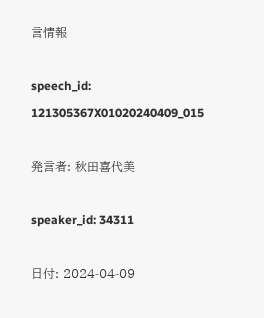言情報

speech_id: 121305367X01020240409_015

発言者: 秋田喜代美

speaker_id: 34311

日付: 2024-04-09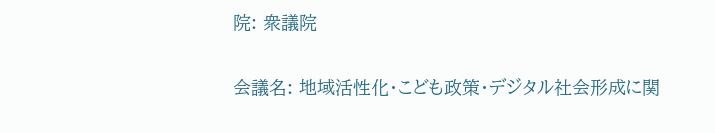院: 衆議院

会議名: 地域活性化・こども政策・デジタル社会形成に関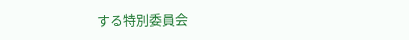する特別委員会